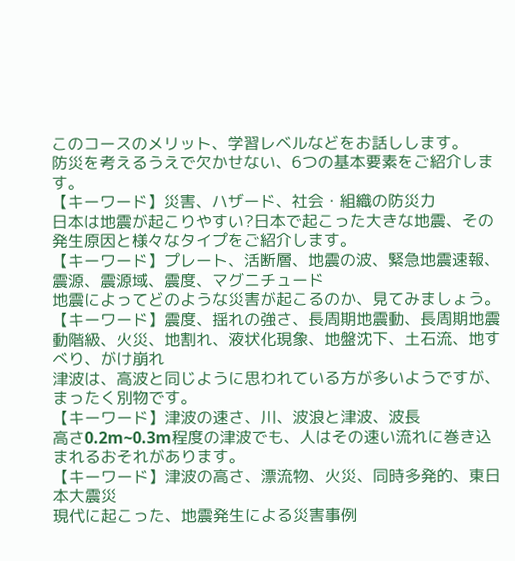このコースのメリット、学習レベルなどをお話しします。
防災を考えるうえで欠かせない、6つの基本要素をご紹介します。
【キーワード】災害、ハザード、社会・組織の防災力
日本は地震が起こりやすい?日本で起こった大きな地震、その発生原因と様々なタイプをご紹介します。
【キーワード】プレート、活断層、地震の波、緊急地震速報、震源、震源域、震度、マグニチュード
地震によってどのような災害が起こるのか、見てみましょう。
【キーワード】震度、揺れの強さ、長周期地震動、長周期地震動階級、火災、地割れ、液状化現象、地盤沈下、土石流、地すべり、がけ崩れ
津波は、高波と同じように思われている方が多いようですが、まったく別物です。
【キーワード】津波の速さ、川、波浪と津波、波長
高さ0.2m~0.3m程度の津波でも、人はその速い流れに巻き込まれるおそれがあります。
【キーワード】津波の高さ、漂流物、火災、同時多発的、東日本大震災
現代に起こった、地震発生による災害事例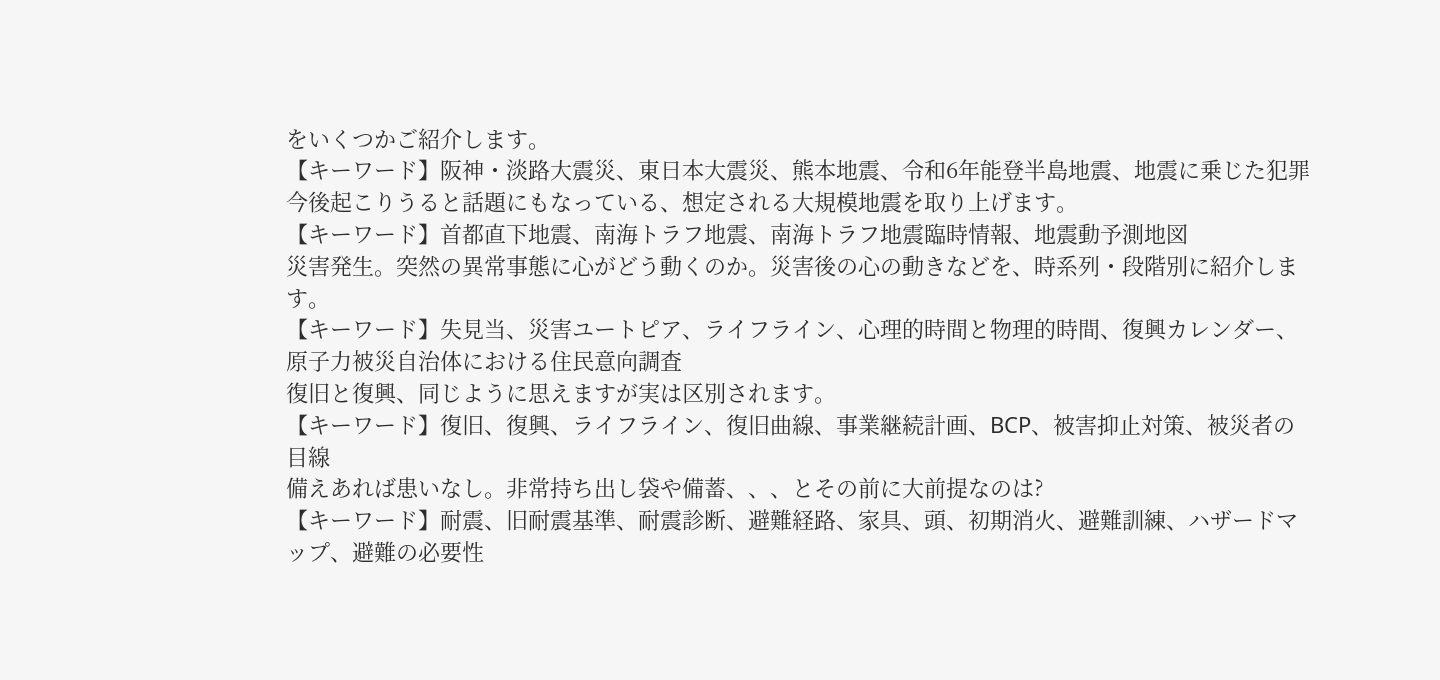をいくつかご紹介します。
【キーワード】阪神・淡路大震災、東日本大震災、熊本地震、令和6年能登半島地震、地震に乗じた犯罪
今後起こりうると話題にもなっている、想定される大規模地震を取り上げます。
【キーワード】首都直下地震、南海トラフ地震、南海トラフ地震臨時情報、地震動予測地図
災害発生。突然の異常事態に心がどう動くのか。災害後の心の動きなどを、時系列・段階別に紹介します。
【キーワード】失見当、災害ユートピア、ライフライン、心理的時間と物理的時間、復興カレンダー、原子力被災自治体における住民意向調査
復旧と復興、同じように思えますが実は区別されます。
【キーワード】復旧、復興、ライフライン、復旧曲線、事業継続計画、BCP、被害抑止対策、被災者の目線
備えあれば患いなし。非常持ち出し袋や備蓄、、、とその前に大前提なのは?
【キーワード】耐震、旧耐震基準、耐震診断、避難経路、家具、頭、初期消火、避難訓練、ハザードマップ、避難の必要性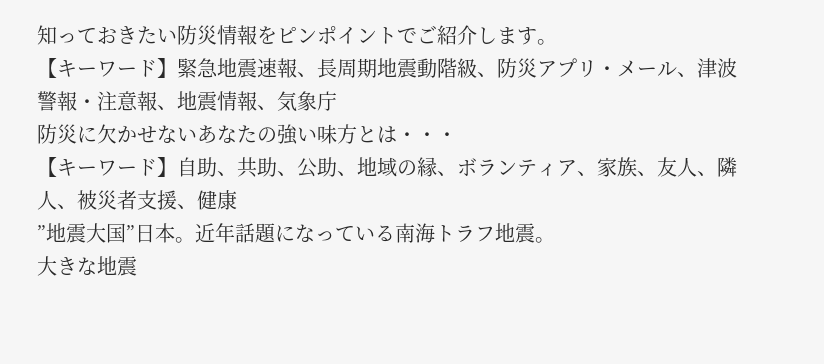知っておきたい防災情報をピンポイントでご紹介します。
【キーワード】緊急地震速報、長周期地震動階級、防災アプリ・メール、津波警報・注意報、地震情報、気象庁
防災に欠かせないあなたの強い味方とは・・・
【キーワード】自助、共助、公助、地域の縁、ボランティア、家族、友人、隣人、被災者支援、健康
”地震大国”日本。近年話題になっている南海トラフ地震。
大きな地震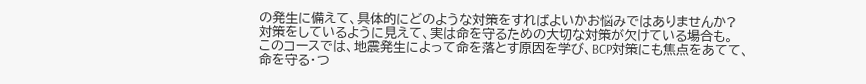の発生に備えて、具体的にどのような対策をすればよいかお悩みではありませんか?
対策をしているように見えて、実は命を守るための大切な対策が欠けている場合も。
このコースでは、地震発生によって命を落とす原因を学び、BCP対策にも焦点をあてて、
命を守る・つ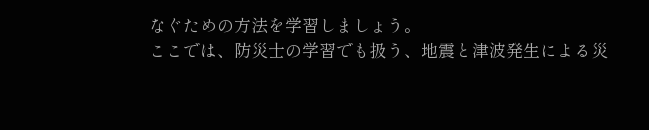なぐための方法を学習しましょう。
ここでは、防災士の学習でも扱う、地震と津波発生による災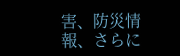害、防災情報、さらに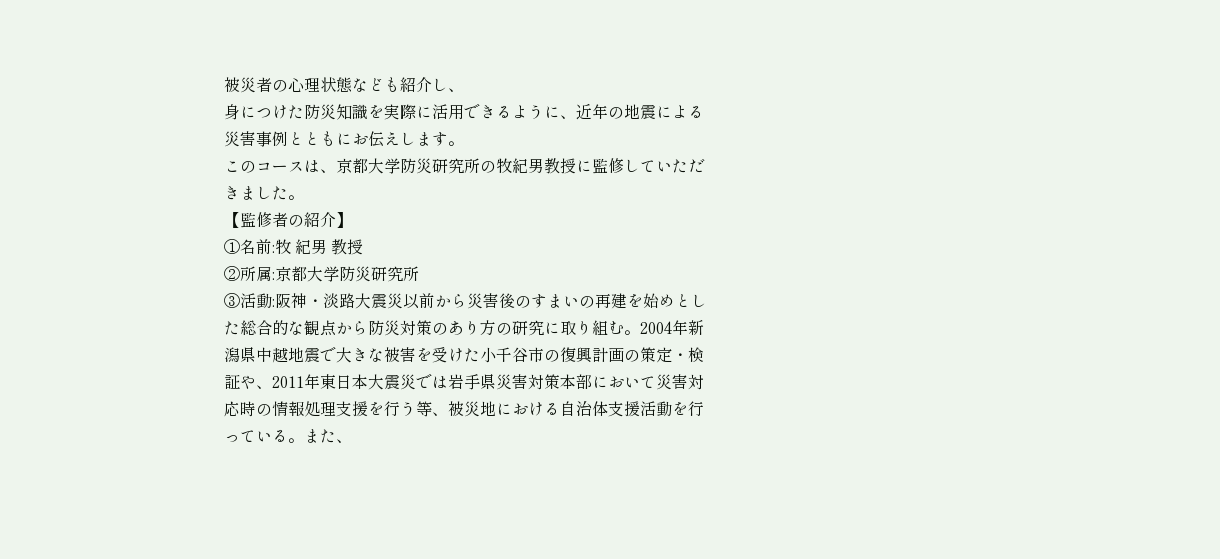被災者の心理状態なども紹介し、
身につけた防災知識を実際に活用できるように、近年の地震による災害事例とともにお伝えします。
このコースは、京都大学防災研究所の牧紀男教授に監修していただきました。
【監修者の紹介】
①名前:牧 紀男 教授
②所属:京都大学防災研究所
③活動:阪神・淡路大震災以前から災害後のすまいの再建を始めとした総合的な観点から防災対策のあり方の研究に取り組む。2004年新潟県中越地震で大きな被害を受けた小千谷市の復興計画の策定・検証や、2011年東日本大震災では岩手県災害対策本部において災害対応時の情報処理支援を行う等、被災地における自治体支援活動を行っている。また、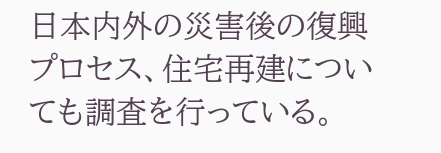日本内外の災害後の復興プロセス、住宅再建についても調査を行っている。